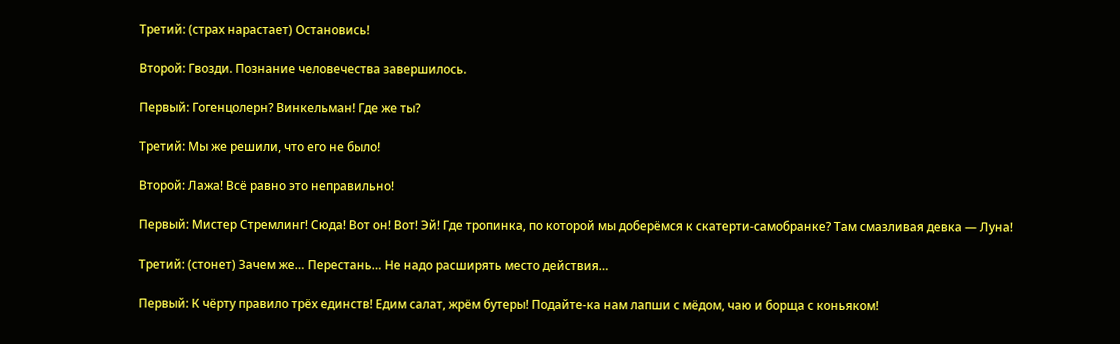Третий: (страх нарастает) Остановись!

Второй: Гвозди. Познание человечества завершилось.

Первый: Гогенцолерн? Винкельман! Где же ты?

Третий: Мы же решили, что его не было!

Второй: Лажа! Всё равно это неправильно!

Первый: Мистер Стремлинг! Сюда! Вот он! Вот! Эй! Где тропинка, по которой мы доберёмся к скатерти-самобранке? Там смазливая девка — Луна!

Третий: (стонет) Зачем же… Перестань… Не надо расширять место действия…

Первый: К чёрту правило трёх единств! Едим салат, жрём бутеры! Подайте-ка нам лапши с мёдом, чаю и борща с коньяком!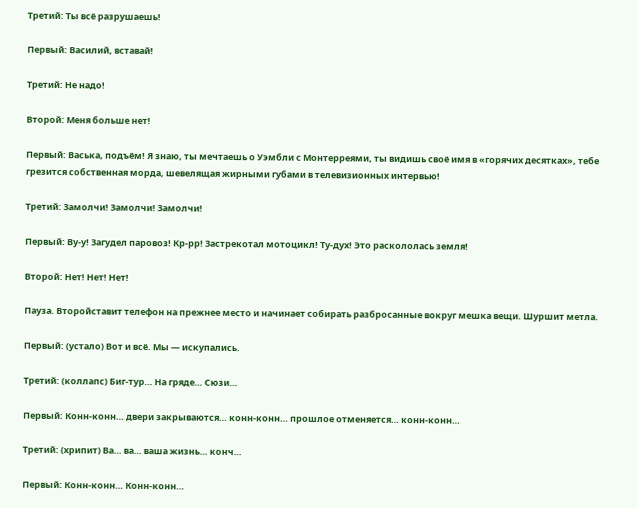Третий: Ты всё разрушаешь!

Первый: Василий, вставай!

Третий: Не надо!

Второй: Меня больше нет!

Первый: Васька, подъём! Я знаю, ты мечтаешь о Уэмбли с Монтерреями, ты видишь своё имя в «горячих десятках», тебе грезится собственная морда, шевелящая жирными губами в телевизионных интервью!

Третий: Замолчи! Замолчи! Замолчи!

Первый: Ву-у! Загудел паровоз! Кр-рр! Застрекотал мотоцикл! Ту-дух! Это раскололась земля!

Второй: Нет! Нет! Нет!

Пауза. Второйставит телефон на прежнее место и начинает собирать разбросанные вокруг мешка вещи. Шуршит метла.

Первый: (устало) Вот и всё. Мы — искупались.

Третий: (коллапс) Биг-тур… На гряде… Сюзи…

Первый: Конн-конн… двери закрываются… конн-конн… прошлое отменяется… конн-конн…

Третий: (хрипит) Ва… ва… ваша жизнь… конч…

Первый: Конн-конн… Конн-конн…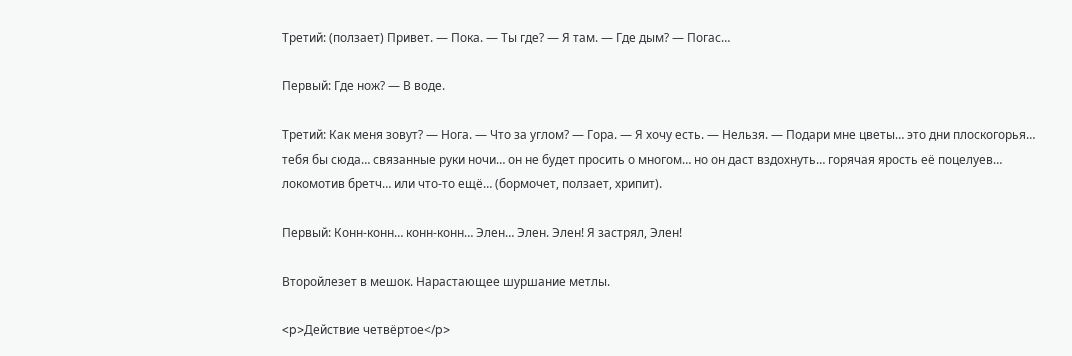Третий: (ползает) Привет. — Пока. — Ты где? — Я там. — Где дым? — Погас…

Первый: Где нож? — В воде.

Третий: Как меня зовут? — Нога. — Что за углом? — Гора. — Я хочу есть. — Нельзя. — Подари мне цветы… это дни плоскогорья… тебя бы сюда… связанные руки ночи… он не будет просить о многом… но он даст вздохнуть… горячая ярость её поцелуев… локомотив бретч… или что-то ещё… (бормочет, ползает, хрипит).

Первый: Конн-конн… конн-конн… Элен… Элен. Элен! Я застрял, Элен!

Второйлезет в мешок. Нарастающее шуршание метлы.

<p>Действие четвёртое</p>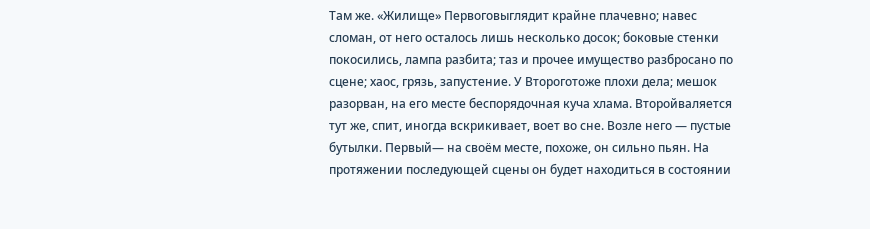Там же. «Жилище» Первоговыглядит крайне плачевно; навес сломан, от него осталось лишь несколько досок; боковые стенки покосились, лампа разбита; таз и прочее имущество разбросано по сцене; хаос, грязь, запустение. У Второготоже плохи дела; мешок разорван, на его месте беспорядочная куча хлама. Второйваляется тут же, спит, иногда вскрикивает, воет во сне. Возле него — пустые бутылки. Первый— на своём месте, похоже, он сильно пьян. На протяжении последующей сцены он будет находиться в состоянии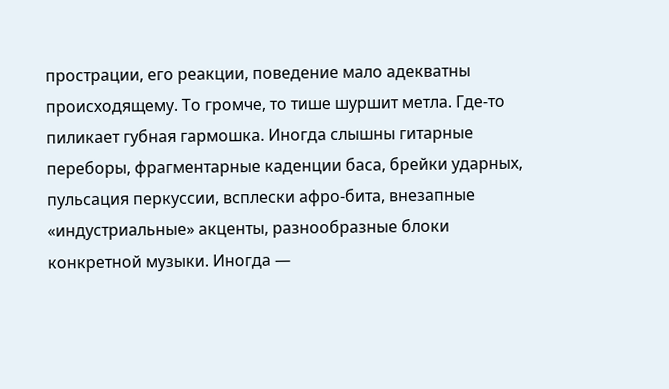прострации, его реакции, поведение мало адекватны происходящему. То громче, то тише шуршит метла. Где-то пиликает губная гармошка. Иногда слышны гитарные переборы, фрагментарные каденции баса, брейки ударных, пульсация перкуссии, всплески афро-бита, внезапные «индустриальные» акценты, разнообразные блоки конкретной музыки. Иногда —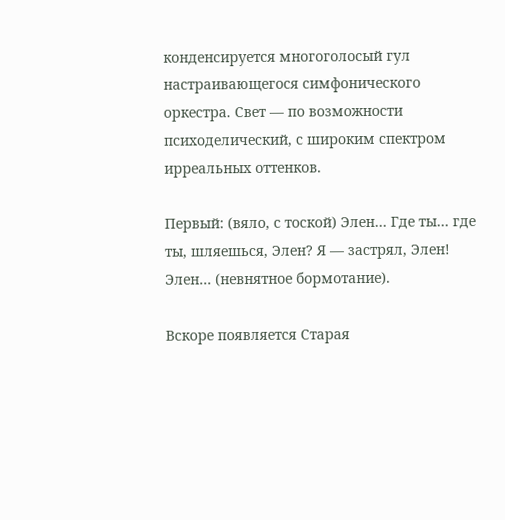конденсируется многоголосый гул настраивающегося симфонического оркестра. Свет — по возможности психоделический, с широким спектром ирреальных оттенков.

Первый: (вяло, с тоской) Элен… Где ты… где ты, шляешься, Элен? Я — застрял, Элен! Элен… (невнятное бормотание).

Вскоре появляется Старая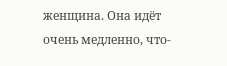женщина. Она идёт очень медленно, что-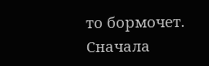то бормочет. Сначала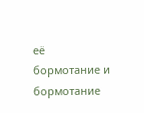её бормотание и бормотание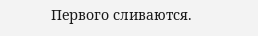Первого сливаются.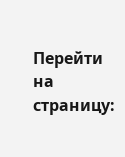Перейти на страницу: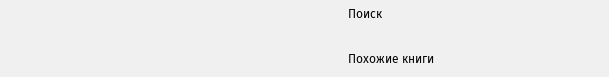Поиск

Похожие книги